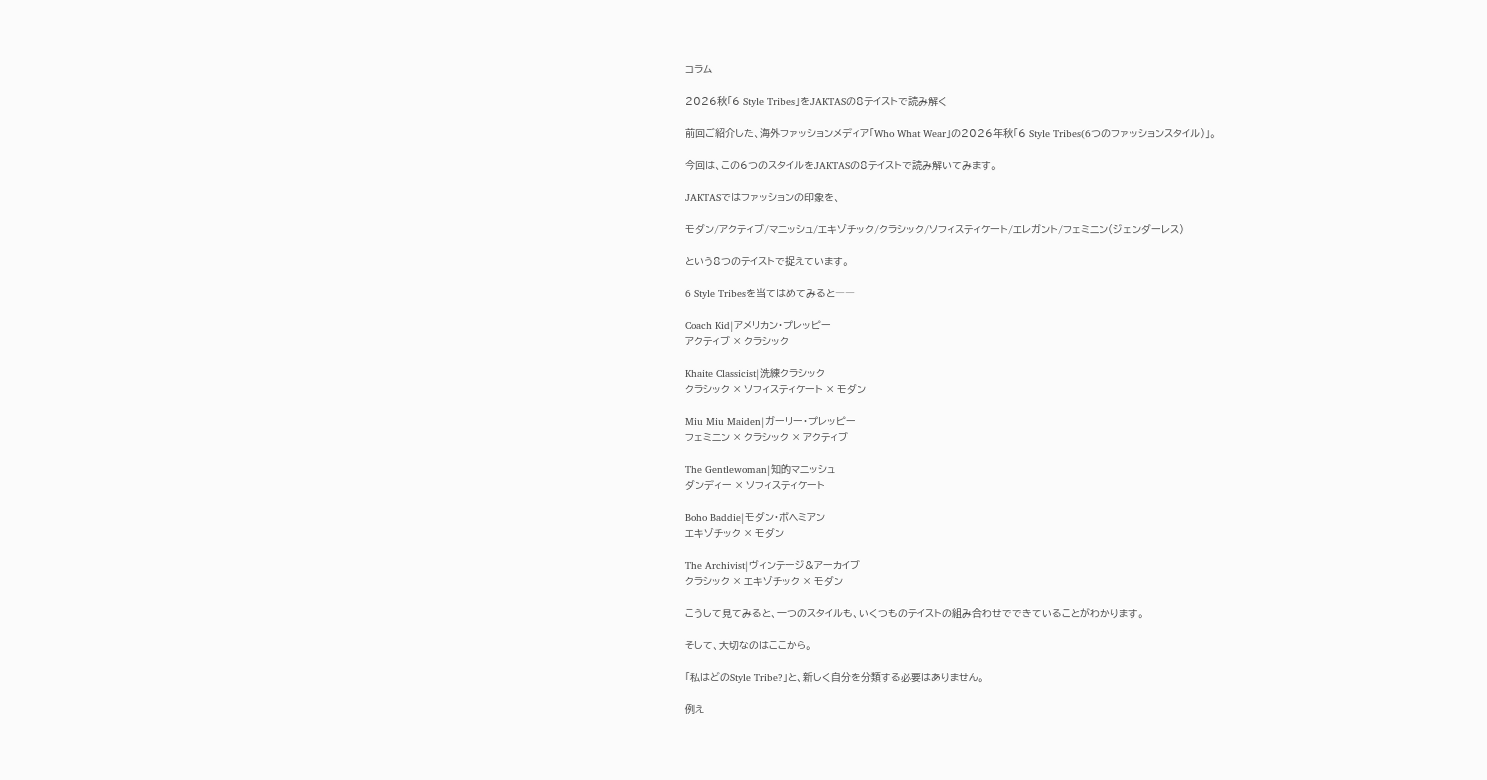コラム

2026秋「6 Style Tribes」をJAKTASの8テイストで読み解く

前回ご紹介した、海外ファッションメディア「Who What Wear」の2026年秋「6 Style Tribes(6つのファッションスタイル)」。

今回は、この6つのスタイルをJAKTASの8テイストで読み解いてみます。

JAKTASではファッションの印象を、

モダン/アクティブ/マニッシュ/エキゾチック/クラシック/ソフィスティケート/エレガント/フェミニン(ジェンダーレス)

という8つのテイストで捉えています。

6 Style Tribesを当てはめてみると――

Coach Kid|アメリカン・プレッピー
アクティブ × クラシック

Khaite Classicist|洗練クラシック
クラシック × ソフィスティケート × モダン

Miu Miu Maiden|ガーリー・プレッピー
フェミニン × クラシック × アクティブ

The Gentlewoman|知的マニッシュ
ダンディー × ソフィスティケート

Boho Baddie|モダン・ボヘミアン
エキゾチック × モダン

The Archivist|ヴィンテージ&アーカイブ
クラシック × エキゾチック × モダン

こうして見てみると、一つのスタイルも、いくつものテイストの組み合わせでできていることがわかります。

そして、大切なのはここから。

「私はどのStyle Tribe?」と、新しく自分を分類する必要はありません。

例え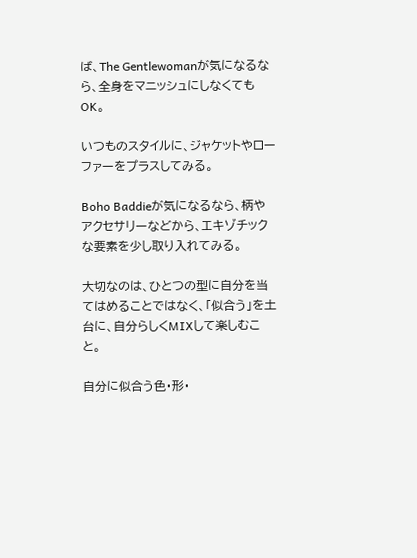ば、The Gentlewomanが気になるなら、全身をマニッシュにしなくてもOK。

いつものスタイルに、ジャケットやローファーをプラスしてみる。

Boho Baddieが気になるなら、柄やアクセサリーなどから、エキゾチックな要素を少し取り入れてみる。

大切なのは、ひとつの型に自分を当てはめることではなく、「似合う」を土台に、自分らしくMIXして楽しむこと。

自分に似合う色・形・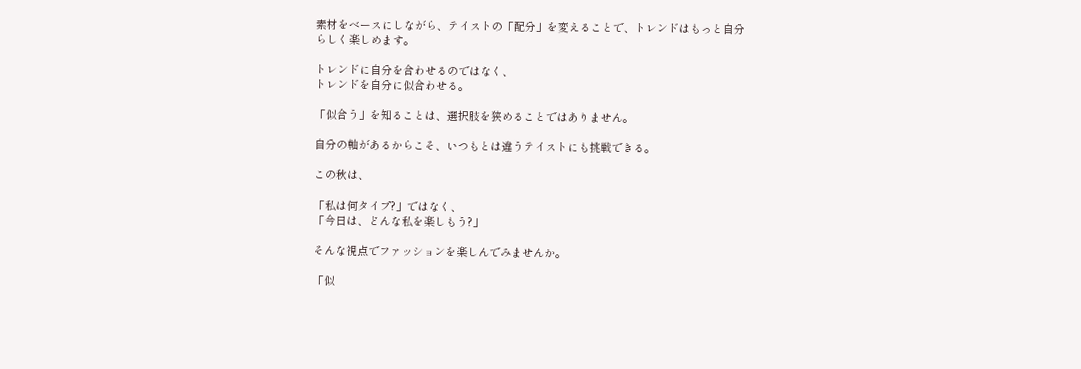素材をベースにしながら、テイストの「配分」を変えることで、トレンドはもっと自分らしく楽しめます。

トレンドに自分を合わせるのではなく、
トレンドを自分に似合わせる。

「似合う」を知ることは、選択肢を狭めることではありません。

自分の軸があるからこそ、いつもとは違うテイストにも挑戦できる。

この秋は、

「私は何タイプ?」ではなく、
「今日は、どんな私を楽しもう?」

そんな視点でファッションを楽しんでみませんか。

「似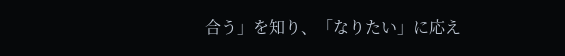合う」を知り、「なりたい」に応え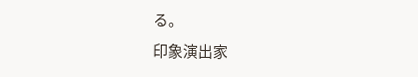る。
印象演出家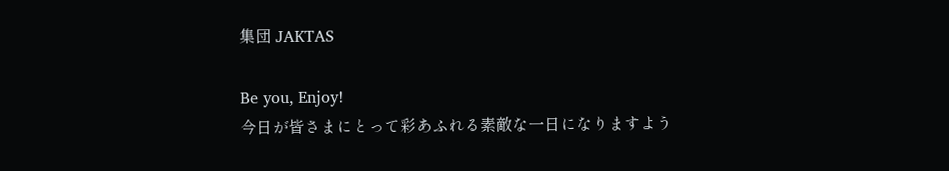集団 JAKTAS

Be you, Enjoy!
今日が皆さまにとって彩あふれる素敵な一日になりますよう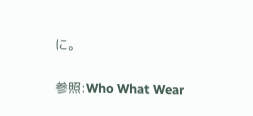に。

参照:Who What Wear